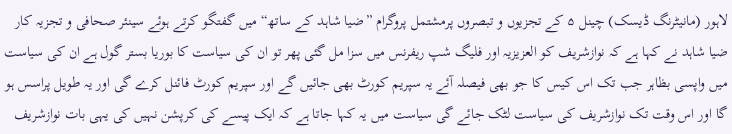لاہور (مانیٹرنگ ڈیسک) چینل ۵ کے تجزیوں و تبصروں پرمشتمل پروگرام ”ضیا شاہد کے ساتھ“ میں گفتگو کرتے ہوئے سینئر صحافی و تجزیہ کار ضیا شاہد نے کہا ہے کہ نوازشریف کو العزیزیہ اور فلیگ شپ ریفرنس میں سزا مل گئی پھر تو ان کی سیاست کا بوریا بستر گول ہے ان کی سیاست میں واپسی بظاہر جب تک اس کیس کا جو بھی فیصلہ آئے یہ سپریم کورٹ بھی جائیں گے اور سپریم کورٹ فائنل کرے گی اور یہ طویل پراسس ہو گا اور اس وقت تک نوازشریف کی سیاست لٹک جائے گی سیاست میں یہ کہا جاتا ہے کہ ایک پیسے کی کرپشن نہیں کی یہی بات نوازشریف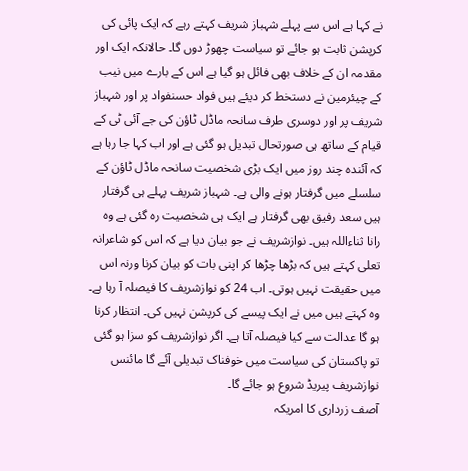نے کہا ہے اس سے پہلے شہباز شریف کہتے رہے کہ ایک پائی کی کرپشن ثابت ہو جائے تو سیاست چھوڑ دوں گا۔ حالانکہ ایک اور مقدمہ ان کے خلاف بھی فائل ہو گیا ہے اس کے بارے میں نیب کے چیئرمین نے دستخط کر دیئے ہیں فواد حسنفواد پر اور شہباز شریف پر اور دوسری طرف سانحہ ماڈل ٹاؤن کی جے آئی ٹی کے قیام کے ساتھ ہی صورتحال تبدیل ہو گئی ہے اور اب کہا جا رہا ہے کہ آئندہ چند روز میں ایک بڑی شخصیت سانحہ ماڈل ٹاؤن کے سلسلے میں گرفتار ہونے والی ہے۔ شہباز شریف پہلے ہی گرفتار ہیں سعد رفیق بھی گرفتار ہے ایک ہی شخصیت رہ گئی ہے وہ رانا ثناءاللہ ہیں۔ نوازشریف نے جو بیان دیا ہے کہ اس کو شاعرانہ تعلی کہتے ہیں کہ بڑھا چڑھا کر اپنی بات کو بیان کرنا ورنہ اس میں حقیقت نہیں ہوتی۔ اب 24 کو نوازشریف کا فیصلہ آ رہا ہے۔ وہ کہتے ہیں میں نے ایک پیسے کی کرپشن نہیں کی۔ انتظار کرنا ہو گا عدالت سے کیا فیصلہ آتا ہے۔ اگر نوازشریف کو سزا ہو گئی تو پاکستان کی سیاست میں خوفناک تبدیلی آئے گا مائنس نوازشریف پیریڈ شروع ہو جائے گا۔
آصف زرداری کا امریکہ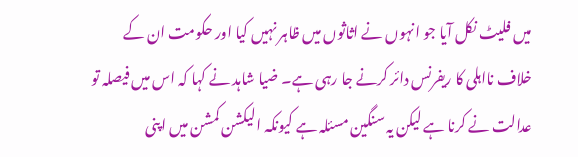میں فلیٹ نکل آیا جو انہوں نے اثاثوں میں ظاہر نہیں کیا اور حکومت ان کے خلاف نااہلی کا ریفرنس دائر کرنے جا رہی ہے۔ ضیا شاہد نے کہا کہ اس میں فیصلہ تو عدالت نے کرنا ہے لیکن یہ سنگین مسئلہ ہے کیونکہ الیکشن کمشن میں اپنی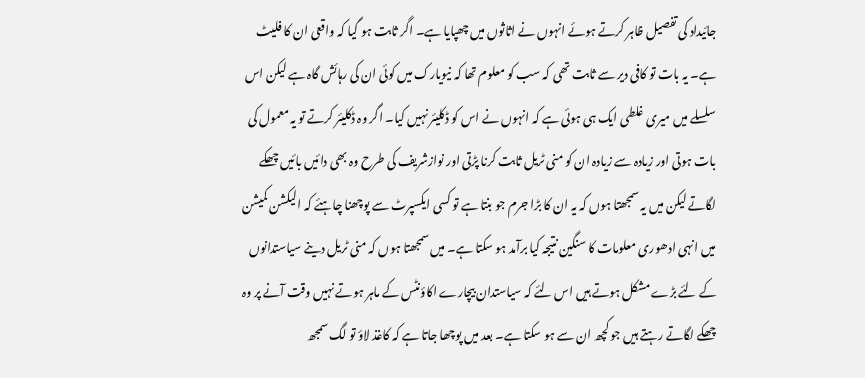جائیداد کی تفصیل ظاہر کرتے ہوئے انہوں نے اثاثوں میں چھپایا ہے۔ اگر ثابت ہو گیا کہ واقعی ان کا فلیٹ ہے۔ یہ بات تو کافی دیر سے ثابت تھی کہ سب کو معلوم تھا کہ نیویارک میں کوئی ان کی رہائش گاہ ہے لیکن اس سلسلے میں میری غلطی ایک ہی ہوئی ہے کہ انہوں نے اس کو ڈکلیئر نہیں کیا۔ اگر وہ ڈکلیئر کرتے تو یہ معمول کی بات ہوتی اور زیادہ سے زیادہ ان کو منی ٹریل ثابت کرنا پڑتی اور نوازشریف کی طرح وہ بھی دائیں بائیں چھکے لگاتے لیکن میں یہ سمجھتا ہوں کہ یہ ان کا بڑا جرم جو بنتا ہے تو کسی ایکسپرٹ سے پوچھنا چاہئے کہ الیکشن کمیشن میں انہی ادھوری معلومات کا سنگین نتیجہ کیا برآمد ہو سکتا ہے۔ میں سمجھتا ہوں کہ منی ٹریل دینے سیاستدانوں کے لئے بڑے مشکل ہوتے ہیں اس لئے کہ سیاستدان بیچارے اکاؤنٹس کے ماہر ہوتے نہیں وقت آنے پر وہ چھکے لگاتے رہتے ہیں جو کچھ ان سے ہو سکتا ہے۔ بعد میں پوچھا جاتا ہے کہ کاغذ لاؤ تو لگ سمجھ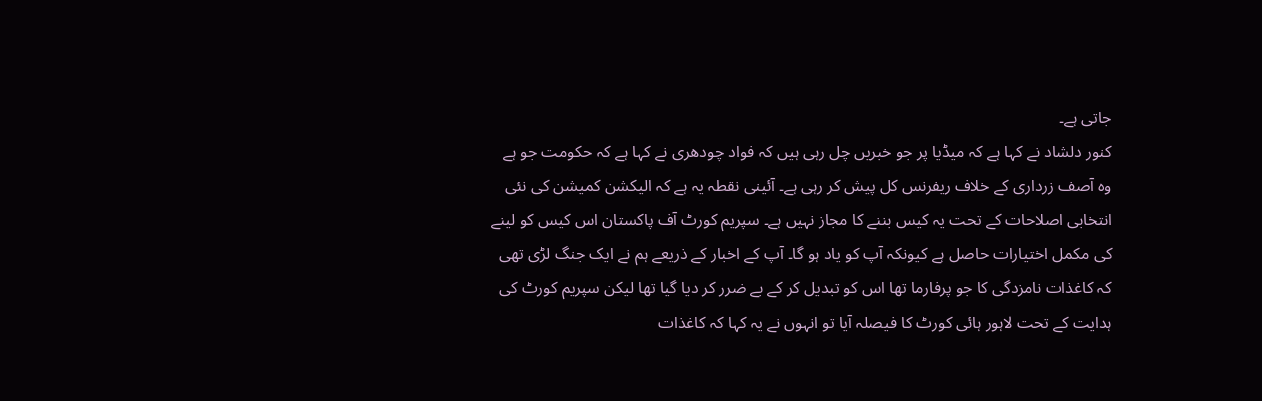جاتی ہے۔
کنور دلشاد نے کہا ہے کہ میڈیا پر جو خبریں چل رہی ہیں کہ فواد چودھری نے کہا ہے کہ حکومت جو ہے وہ آصف زرداری کے خلاف ریفرنس کل پیش کر رہی ہے۔ آئینی نقطہ یہ ہے کہ الیکشن کمیشن کی نئی انتخابی اصلاحات کے تحت یہ کیس بننے کا مجاز نہیں ہے۔ سپریم کورٹ آف پاکستان اس کیس کو لینے کی مکمل اختیارات حاصل ہے کیونکہ آپ کو یاد ہو گا۔ آپ کے اخبار کے ذریعے ہم نے ایک جنگ لڑی تھی کہ کاغذات نامزدگی کا جو پرفارما تھا اس کو تبدیل کر کے بے ضرر کر دیا گیا تھا لیکن سپریم کورٹ کی ہدایت کے تحت لاہور ہائی کورٹ کا فیصلہ آیا تو انہوں نے یہ کہا کہ کاغذات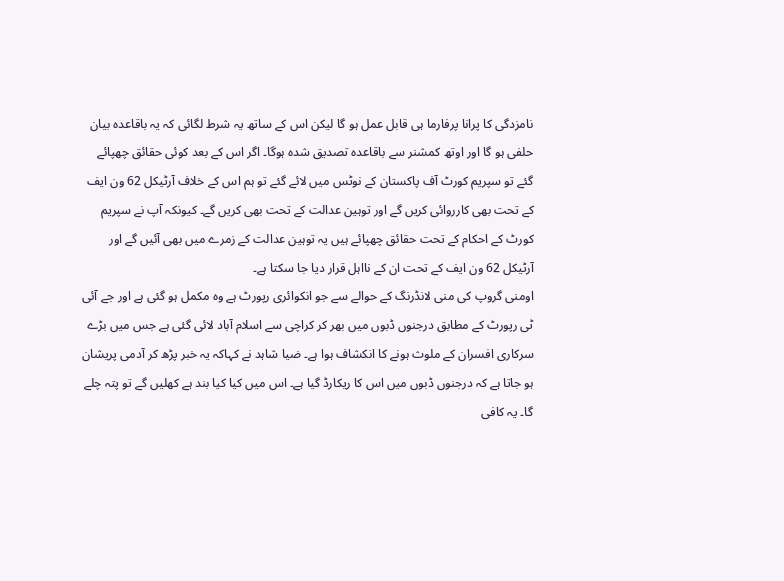نامزدگی کا پرانا پرفارما ہی قابل عمل ہو گا لیکن اس کے ساتھ یہ شرط لگائی کہ یہ باقاعدہ بیان حلفی ہو گا اور اوتھ کمشنر سے باقاعدہ تصدیق شدہ ہوگا۔ اگر اس کے بعد کوئی حقائق چھپائے گئے تو سپریم کورٹ آف پاکستان کے نوٹس میں لائے گئے تو ہم اس کے خلاف آرٹیکل 62 ون ایف کے تحت بھی کارروائی کریں گے اور توہین عدالت کے تحت بھی کریں گے۔ کیونکہ آپ نے سپریم کورٹ کے احکام کے تحت حقائق چھپائے ہیں یہ توہین عدالت کے زمرے میں بھی آئیں گے اور آرٹیکل 62 ون ایف کے تحت ان کے نااہل قرار دیا جا سکتا ہے۔
اومنی گروپ کی منی لانڈرنگ کے حوالے سے جو انکوائری رپورٹ ہے وہ مکمل ہو گئی ہے اور جے آئی ٹی رپورٹ کے مطابق درجنوں ڈبوں میں بھر کر کراچی سے اسلام آباد لائی گئی ہے جس میں بڑے سرکاری افسران کے ملوث ہونے کا انکشاف ہوا ہے۔ ضیا شاہد نے کہاکہ یہ خبر پڑھ کر آدمی پریشان ہو جاتا ہے کہ درجنوں ڈبوں میں اس کا ریکارڈ گیا ہے۔ اس میں کیا کیا بند ہے کھلیں گے تو پتہ چلے گا۔ یہ کافی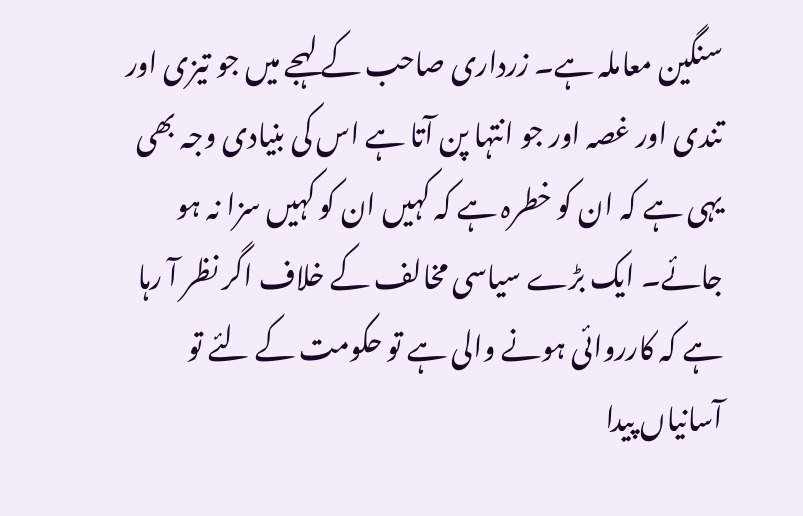سنگین معاملہ ہے۔ زرداری صاحب کے لہجے میں جو تیزی اور تندی اور غصہ اور جو انتہا پن آتا ہے اس کی بنیادی وجہ بھی یہی ہے کہ ان کو خطرہ ہے کہ کہیں ان کو کہیں سزا نہ ہو جائے۔ ایک بڑے سیاسی مخالف کے خلاف اگر نظر آ رہا ہے کہ کارروائی ہونے والی ہے تو حکومت کے لئے تو آسانیاں پیدا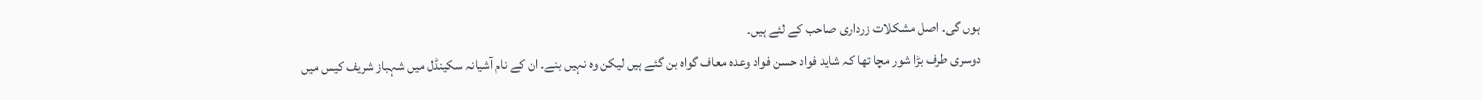ہوں گی۔ اصل مشکلات زرداری صاحب کے لئے ہیں۔
دوسری طرف بڑا شور مچا تھا کہ شاید فواد حسن فواد وعدہ معاف گواہ بن گئے ہیں لیکن وہ نہیں بنے۔ ان کے نام آشیانہ سکینڈل میں شہباز شریف کیس میں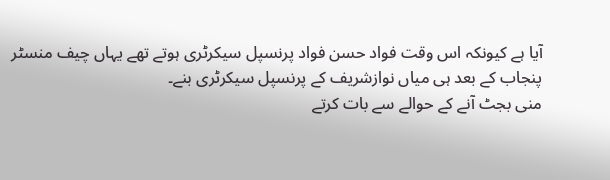آیا ہے کیونکہ اس وقت فواد حسن فواد پرنسپل سیکرٹری ہوتے تھے یہاں چیف منسٹر پنجاب کے بعد ہی میاں نوازشریف کے پرنسپل سیکرٹری بنے۔
منی بجٹ آنے کے حوالے سے بات کرتے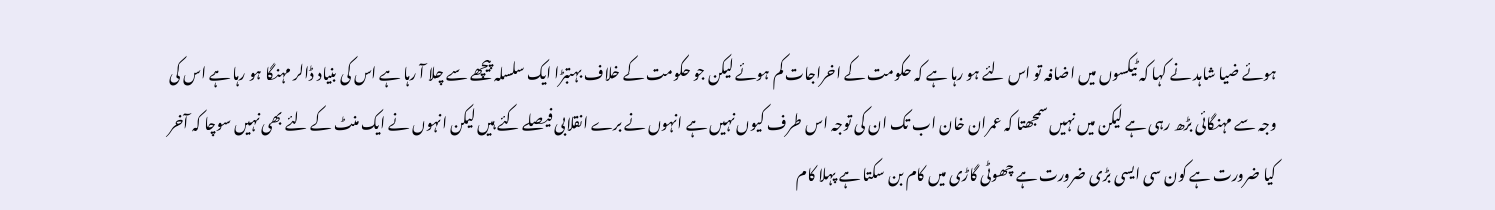ہوئے ضیا شاہد نے کہا کہ ٹیکسوں میں اضافہ تو اس لئے ہو رہا ہے کہ حکومت کے اخراجات کم ہوئے لیکن جو حکومت کے خلاف بہتبڑا ایک سلسلہ پیچھے سے چلا آ رہا ہے اس کی بنیاد ڈالر مہنگا ہو رہا ہے اس کی وجہ سے مہنگائی بڑھ رہی ہے لیکن میں نہیں سمجھتا کہ عمران خان اب تک ان کی توجہ اس طرف کیوں نہیں ہے انہوں نے برے انقلابی فیصلے کئے ہیں لیکن انہوں نے ایک منٹ کے لئے بھی نہیں سوچا کہ آخر کیا ضرورت ہے کون سی ایسی بڑی ضرورت ہے چھوٹی گاڑی میں کام بن سکتا ہے پہلا کام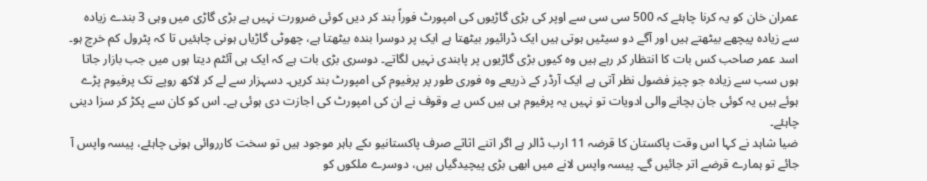عمران خان کو یہ کرنا چاہئے کہ 500 سی سی سے اوپر کی بڑی گاڑیوں کی امپورٹ فوراً بند کر دیں کوئی ضرورت نہیں ہے بڑی گاڑی میں وہی 3 بندے زیادہ سے زیادہ پیچھے بیٹھتے ہیں اور آگے دو سیٹیں ہوتی ہیں ایک ڈرائیور بیٹھتا ہے ایک پر دوسرا بندہ بیٹھتا ہے، چھوٹی گاڑیاں ہونی چاہئیں تا کہ پٹرول کم خرچ ہو۔ اسد عمر صاحب کس بات کا انتظار کر رہے ہیں وہ کیوں بڑی گاڑیوں پر پابندی نہیں لگاتے۔ دوسری بڑی بات ہے کہ ایک ہی آئٹم دیتا ہوں میں جب بازار جاتا ہوں سب سے زیادہ جو چیز فضول نظر آتی ہے ایک آرڈر کے ذریعے وہ فوری طور پر پرفیوم کی امپورٹ بند کریں۔ دسہزار سے لے کر لاکھ روپے تک پرفیوم پڑے ہوئے ہیں یہ کوئی جان بچانے والی ادویات تو نہیں یہ پرفیوم ہی ہیں کس بے وقوف نے ان کی امپورٹ کی اجازت دی ہوئی ہے۔ اس کو کان سے پکڑ کر سزا دینی چاہئے۔
ضیا شاہد نے کہا اس وقت پاکستان کا قرضہ 11 ارب ڈالر ہے اگر اتنے اثاثے صرف پاکستانیو ںکے باہر موجود ہیں تو سخت کارروائی ہونی چاہئے، پیسہ واپس آ جائے تو ہمارے قرضے اتر جائیں گے۔ پیسہ واپس لانے میں ابھی بڑی پیچیدگیاں ہیں، دوسرے ملکوں کو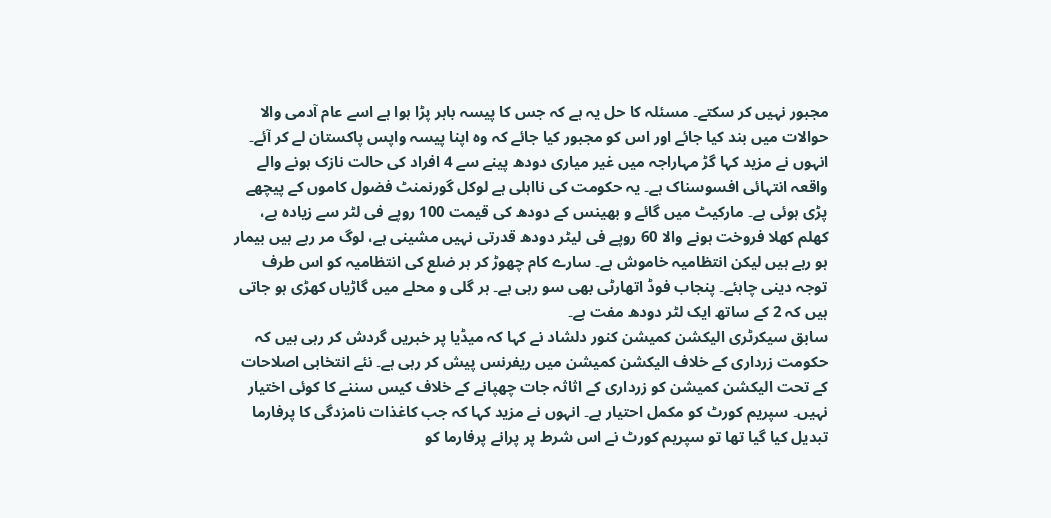مجبور نہیں کر سکتے۔ مسئلہ کا حل یہ ہے کہ جس کا پیسہ باہر پڑا ہوا ہے اسے عام آدمی والا حوالات میں بند کیا جائے اور اس کو مجبور کیا جائے کہ وہ اپنا پیسہ واپس پاکستان لے کر آئے۔ انہوں نے مزید کہا گڑ مہاراجہ میں غیر میاری دودھ پینے سے 4 افراد کی حالت نازک ہونے والے واقعہ انتہائی افسوسناک ہے۔ یہ حکومت کی نااہلی ہے لوکل گورنمنٹ فضول کاموں کے پیچھے پڑی ہوئی ہے۔ مارکیٹ میں گائے و بھینس کے دودھ کی قیمت 100 روپے فی لٹر سے زیادہ ہے، کھلم کھلا فروخت ہونے والا 60 روپے فی لیٹر دودھ قدرتی نہیں مشینی ہے، لوگ مر رہے ہیں بیمار ہو رہے ہیں لیکن انتظامیہ خاموش ہے۔ سارے کام چھوڑ کر ہر ضلع کی انتظامیہ کو اس طرف توجہ دینی چاہئے۔ پنجاب فوڈ اتھارٹی بھی سو رہی ہے۔ ہر گلی و محلے میں گاڑیاں کھڑی ہو جاتی ہیں کہ 2 کے ساتھ ایک لٹر دودھ مفت ہے۔
سابق سیکرٹری الیکشن کمیشن کنور دلشاد نے کہا کہ میڈیا پر خبریں گردش کر رہی ہیں کہ حکومت زرداری کے خلاف الیکشن کمیشن میں ریفرنس پیش کر رہی ہے۔ نئے انتخابی اصلاحات کے تحت الیکشن کمیشن کو زرداری کے اثاثہ جات چھپانے کے خلاف کیس سننے کا کوئی اختیار نہیں۔ سپریم کورٹ کو مکمل احتیار ہے۔ انہوں نے مزید کہا کہ جب کاغذات نامزدگی کا پرفارما تبدیل کیا گیا تھا تو سپریم کورٹ نے اس شرط پر پرانے پرفارما کو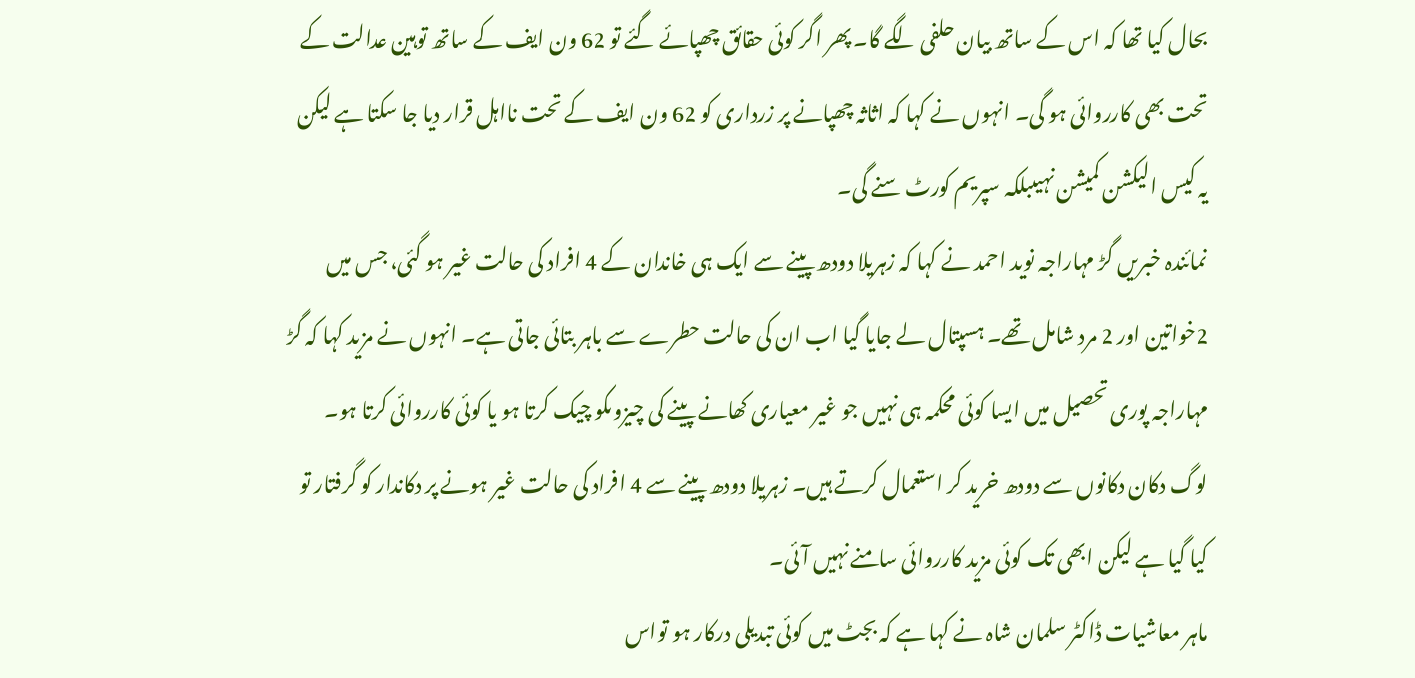بحال کیا تھا کہ اس کے ساتھ بیان حلفی لگے گا۔ پھر اگر کوئی حقائق چھپائے گئے تو 62 ون ایف کے ساتھ توہین عدالت کے تحت بھی کارروائی ہو گی۔ انہوں نے کہا کہ اثاثہ چھپانے پر زرداری کو 62 ون ایف کے تحت نااہل قرار دیا جا سکتا ہے لیکن یہ کیس الیکشن کمیشن نہیںبلکہ سپریم کورٹ سنے گی۔
نمائندہ خبریں گڑ مہاراجہ نوید احمد نے کہا کہ زہریلا دودھ پینے سے ایک ہی خاندان کے 4 افراد کی حالت غیر ہو گئی، جس میں 2خواتین اور 2 مرد شامل تھے۔ ہسپتال لے جایا گیا اب ان کی حالت حطرے سے باہر بتائی جاتی ہے۔ انہوں نے مزید کہا کہ گڑ مہاراجہ پوری تحصیل میں ایسا کوئی محکمہ ہی نہیں جو غیر معیاری کھانے پینے کی چیزوںکو چیک کرتا ہو یا کوئی کارروائی کرتا ہو۔ لوگ دکان دکانوں سے دودھ خرید کر استعمال کرتے ہیں۔ زہریلا دودھ پینے سے 4 افراد کی حالت غیر ہونے پر دکاندار کو گرفتار تو کیا گیا ہے لیکن ابھی تک کوئی مزید کارروائی سامنے نہیں آئی۔
ماہر معاشیات ڈاکٹر سلمان شاہ نے کہا ہے کہ بجٹ میں کوئی تبدیلی درکار ہو تواس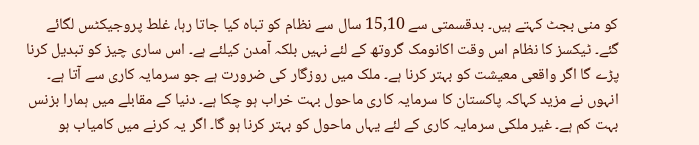کو منی بجٹ کہتے ہیں۔ بدقسمتی سے 15,10 سال سے نظام کو تباہ کیا جاتا رہا، غلط پروجیکٹس لگائے گئے۔ ٹیکسز کا نظام اس وقت اکانومک گروتھ کے لئے نہیں بلکہ آمدن کیلئے ہے۔ اس ساری چیز کو تبدیل کرنا پڑے گا اگر واقعی معیشت کو بہتر کرنا ہے۔ ملک میں روزگار کی ضرورت ہے جو سرمایہ کاری سے آتا ہے۔ انہوں نے مزید کہاکہ پاکستان کا سرمایہ کاری ماحول بہت خراب ہو چکا ہے۔ دنیا کے مقابلے میں ہمارا بزنس بہت کم ہے۔ غیر ملکی سرمایہ کاری کے لئے یہاں ماحول کو بہتر کرنا ہو گا۔ اگر یہ کرنے میں کامیاب ہو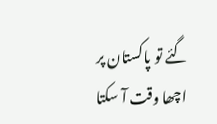گئے تو پاکستان پر اچھا وقت آ سکتا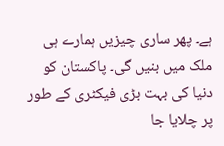ہے۔ پھر ساری چیزیں ہمارے ہی ملک میں بنیں گی۔ پاکستان کو دنیا کی بہت بڑی فیکٹری کے طور پر چلایا جا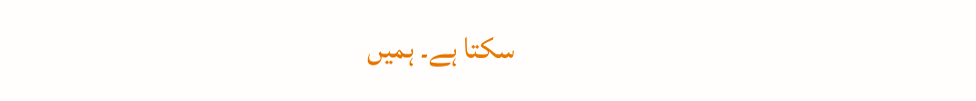سکتا ہے۔ ہمیں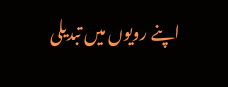اپنے رویوں میں تبدیلی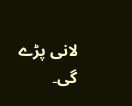لانی پڑے گی۔